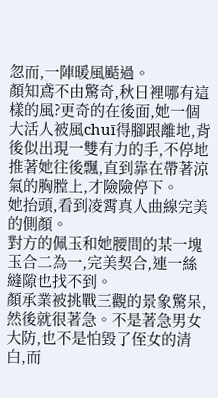忽而,一陣暖風颳過。
顏知鳶不由驚奇,秋日裡哪有這樣的風?更奇的在後面,她一個大活人被風chuī得腳跟離地,背後似出現一雙有力的手,不停地推著她往後飄,直到靠在帶著涼氣的胸膛上,才險險停下。
她抬頭,看到凌霄真人曲線完美的側顏。
對方的佩玉和她腰間的某一塊玉合二為一,完美契合,連一絲縫隙也找不到。
顏承業被挑戰三觀的景象驚呆,然後就很著急。不是著急男女大防,也不是怕毀了侄女的清白,而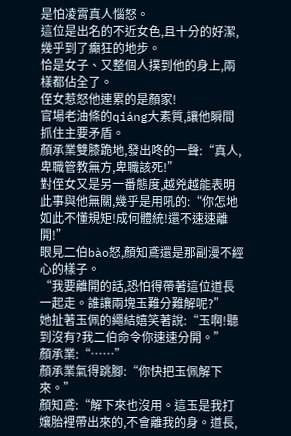是怕凌霄真人惱怒。
這位是出名的不近女色,且十分的好潔,幾乎到了癲狂的地步。
恰是女子、又整個人撲到他的身上,兩樣都佔全了。
侄女惹怒他連累的是顏家!
官場老油條的qiáng大素質,讓他瞬間抓住主要矛盾。
顏承業雙膝跪地,發出咚的一聲:“真人,卑職管教無方,卑職該死!”
對侄女又是另一番態度,越兇越能表明此事與他無關,幾乎是用吼的:“你怎地如此不懂規矩!成何體統!還不速速離開!”
眼見二伯bào怒,顏知鳶還是那副漫不經心的樣子。
“我要離開的話,恐怕得帶著這位道長一起走。誰讓兩塊玉難分難解呢?”
她扯著玉佩的繩結嬉笑著說:“玉啊!聽到沒有?我二伯命令你速速分開。”
顏承業:“……”
顏承業氣得跳腳:“你快把玉佩解下來。”
顏知鳶:“解下來也沒用。這玉是我打孃胎裡帶出來的,不會離我的身。道長,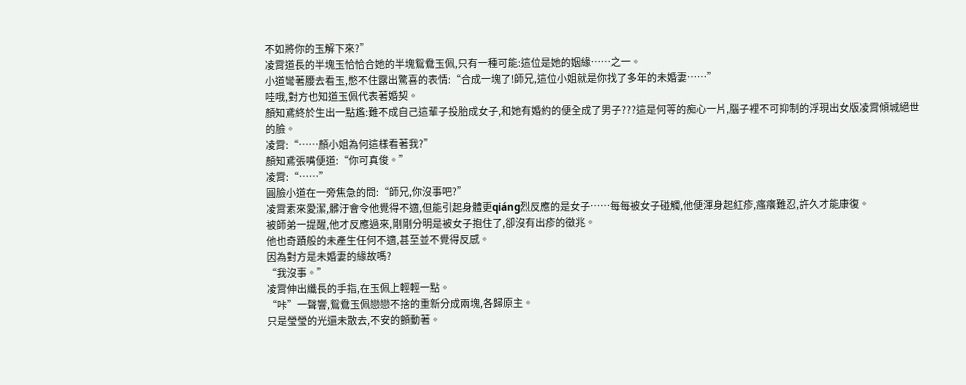不如將你的玉解下來?”
凌霄道長的半塊玉恰恰合她的半塊鴛鴦玉佩,只有一種可能:這位是她的姻緣……之一。
小道彎著腰去看玉,憋不住露出驚喜的表情:“合成一塊了!師兄,這位小姐就是你找了多年的未婚妻……”
哇哦,對方也知道玉佩代表著婚契。
顏知鳶終於生出一點尷:難不成自己這輩子投胎成女子,和她有婚約的便全成了男子???這是何等的痴心一片,腦子裡不可抑制的浮現出女版凌霄傾城絕世的臉。
凌霄:“……顏小姐為何這樣看著我?”
顏知鳶張嘴便道:“你可真俊。”
凌霄:“……”
圓臉小道在一旁焦急的問:“師兄,你沒事吧?”
凌霄素來愛潔,髒汙會令他覺得不適,但能引起身體更qiáng烈反應的是女子……每每被女子碰觸,他便渾身起紅疹,瘙癢難忍,許久才能康復。
被師弟一提醒,他才反應過來,剛剛分明是被女子抱住了,卻沒有出疹的徵兆。
他也奇蹟般的未產生任何不適,甚至並不覺得反感。
因為對方是未婚妻的緣故嗎?
“我沒事。”
凌霄伸出纖長的手指,在玉佩上輕輕一點。
“咔”一聲響,鴛鴦玉佩戀戀不捨的重新分成兩塊,各歸原主。
只是瑩瑩的光還未散去,不安的顫動著。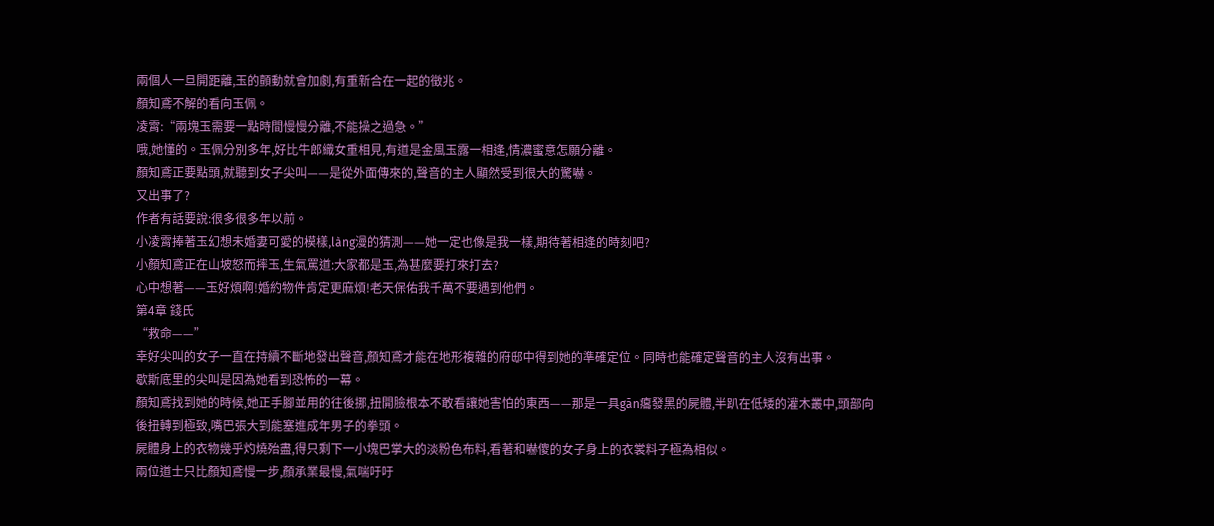兩個人一旦開距離,玉的顫動就會加劇,有重新合在一起的徵兆。
顏知鳶不解的看向玉佩。
凌霄:“兩塊玉需要一點時間慢慢分離,不能操之過急。”
哦,她懂的。玉佩分別多年,好比牛郎織女重相見,有道是金風玉露一相逢,情濃蜜意怎願分離。
顏知鳶正要點頭,就聽到女子尖叫——是從外面傳來的,聲音的主人顯然受到很大的驚嚇。
又出事了?
作者有話要說:很多很多年以前。
小凌霄捧著玉幻想未婚妻可愛的模樣,làng漫的猜測——她一定也像是我一樣,期待著相逢的時刻吧?
小顏知鳶正在山坡怒而摔玉,生氣罵道:大家都是玉,為甚麼要打來打去?
心中想著——玉好煩啊!婚約物件肯定更麻煩!老天保佑我千萬不要遇到他們。
第4章 錢氏
“救命——”
幸好尖叫的女子一直在持續不斷地發出聲音,顏知鳶才能在地形複雜的府邸中得到她的準確定位。同時也能確定聲音的主人沒有出事。
歇斯底里的尖叫是因為她看到恐怖的一幕。
顏知鳶找到她的時候,她正手腳並用的往後挪,扭開臉根本不敢看讓她害怕的東西——那是一具gān癟發黑的屍體,半趴在低矮的灌木叢中,頭部向後扭轉到極致,嘴巴張大到能塞進成年男子的拳頭。
屍體身上的衣物幾乎灼燒殆盡,得只剩下一小塊巴掌大的淡粉色布料,看著和嚇傻的女子身上的衣裳料子極為相似。
兩位道士只比顏知鳶慢一步,顏承業最慢,氣喘吁吁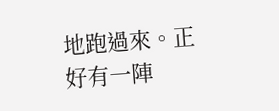地跑過來。正好有一陣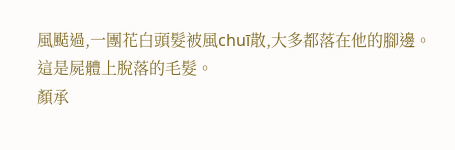風颳過,一團花白頭髮被風chuī散,大多都落在他的腳邊。
這是屍體上脫落的毛髮。
顏承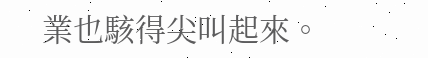業也駭得尖叫起來。